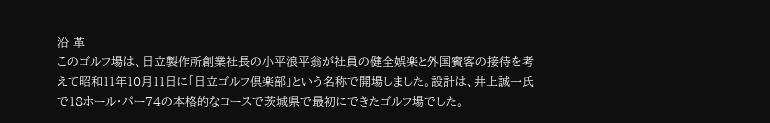沿 革
このゴルフ場は、日立製作所創業社長の小平浪平翁が社員の健全娯楽と外国賓客の接待を考えて昭和11年10月11日に「日立ゴルフ倶楽部」という名称で開場しました。設計は、井上誠一氏で18ホール・パー74の本格的なコースで茨城県で最初にできたゴルフ場でした。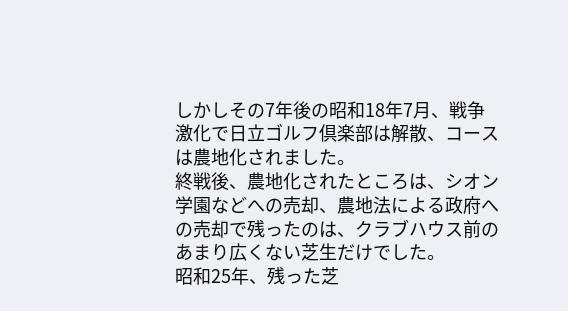しかしその7年後の昭和18年7月、戦争激化で日立ゴルフ倶楽部は解散、コースは農地化されました。
終戦後、農地化されたところは、シオン学園などへの売却、農地法による政府への売却で残ったのは、クラブハウス前のあまり広くない芝生だけでした。
昭和25年、残った芝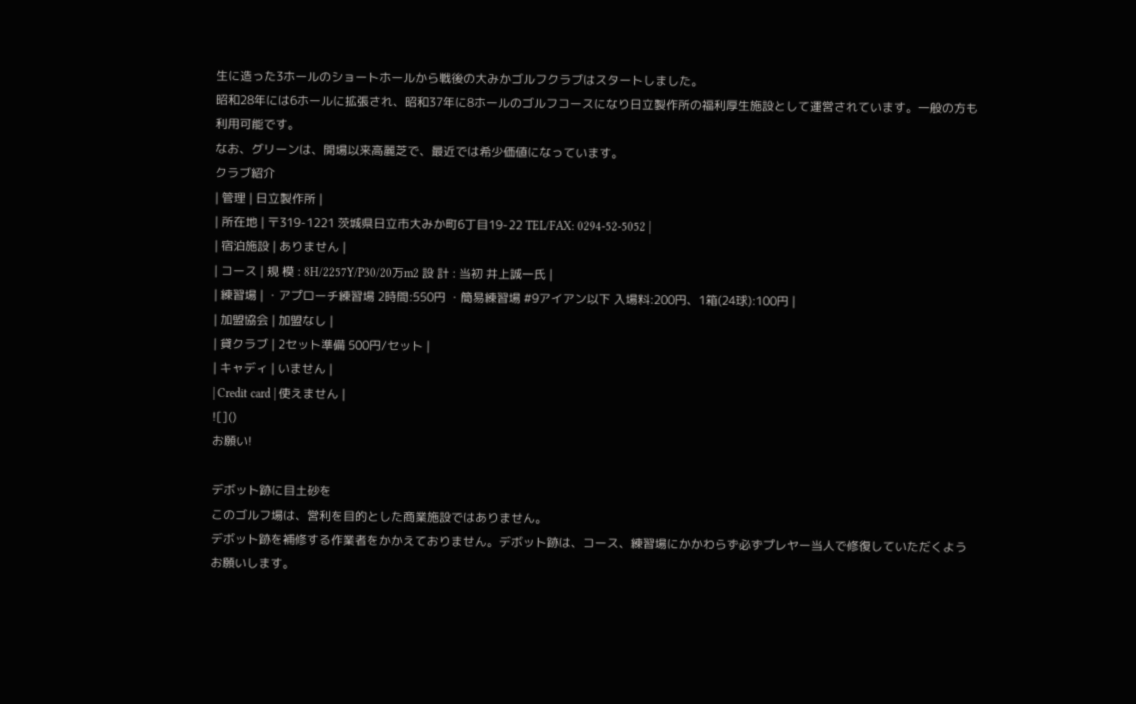生に造った3ホールのショートホールから戦後の大みかゴルフクラブはスタートしました。
昭和28年には6ホールに拡張され、昭和37年に8ホールのゴルフコースになり日立製作所の福利厚生施設として運営されています。一般の方も利用可能です。
なお、グリーンは、開場以来高麗芝で、最近では希少価値になっています。
クラブ紹介
| 管理 | 日立製作所 |
| 所在地 | 〒319-1221 茨城県日立市大みか町6丁目19-22 TEL/FAX: 0294-52-5052 |
| 宿泊施設 | ありません |
| コース | 規 模 : 8H/2257Y/P30/20万m2 設 計 : 当初 井上誠一氏 |
| 練習場 | ・アプローチ練習場 2時間:550円 ・簡易練習場 #9アイアン以下 入場料:200円、1箱(24球):100円 |
| 加盟協会 | 加盟なし |
| 貸クラブ | 2セット準備 500円/セット |
| キャディ | いません |
| Credit card | 使えません |
![]()
お願い!

デボット跡に目土砂を
このゴルフ場は、営利を目的とした商業施設ではありません。
デボット跡を補修する作業者をかかえておりません。デボット跡は、コース、練習場にかかわらず必ずプレヤー当人で修復していただくようお願いします。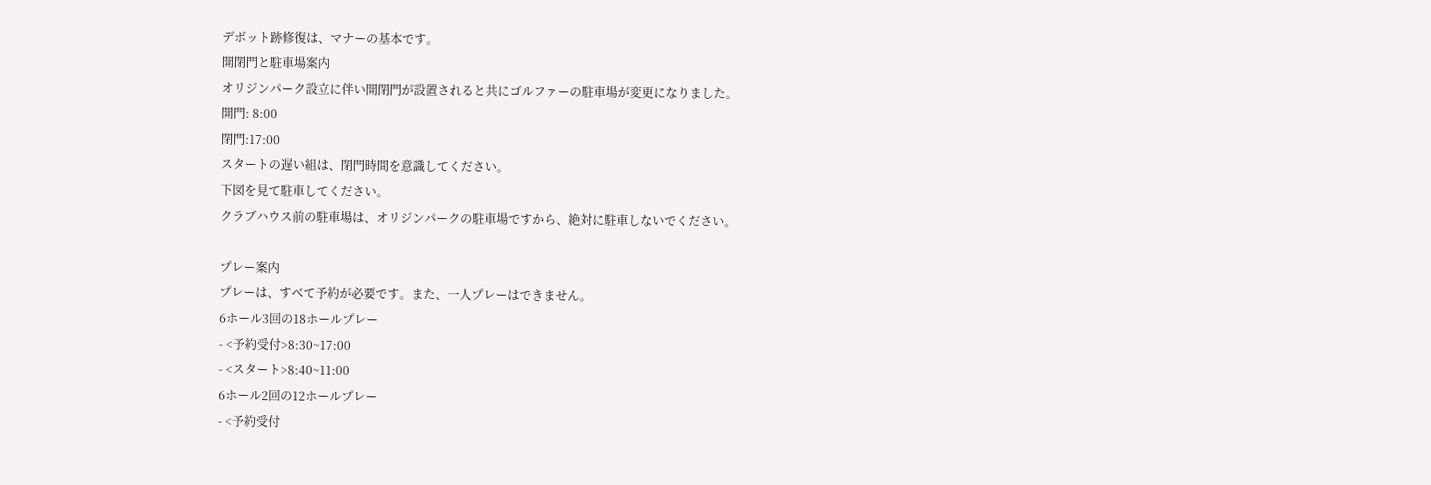デボット跡修復は、マナーの基本です。
開閉門と駐車場案内
オリジンパーク設立に伴い開閉門が設置されると共にゴルファーの駐車場が変更になりました。
開門: 8:00
閉門:17:00
スタートの遅い組は、閉門時間を意識してください。
下図を見て駐車してください。
クラブハウス前の駐車場は、オリジンパークの駐車場ですから、絶対に駐車しないでください。

プレー案内
プレーは、すべて予約が必要です。また、一人プレーはできません。
6ホール3回の18ホールプレー
- <予約受付>8:30~17:00
- <スタート>8:40~11:00
6ホール2回の12ホールプレー
- <予約受付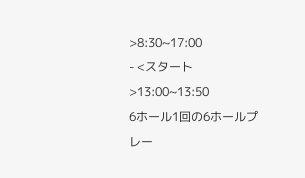>8:30~17:00
- <スタート>13:00~13:50
6ホール1回の6ホールプレー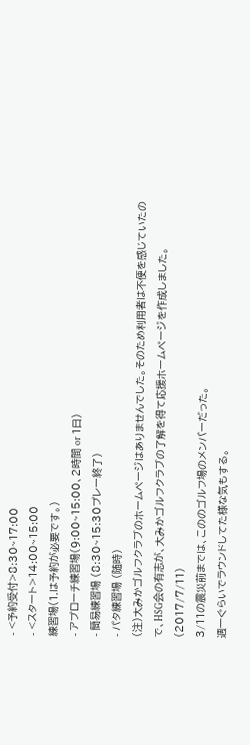- <予約受付>8:30~17:00
- <スタート>14:00~15:00
練習場(1.は予約が必要です。)
- アプローチ練習場(9:00~15:00、2時間 or 1日)
- 簡易練習場 (8:30~15:30プレー終了)
- パタ練習場 (随時)
(注)大みかゴルフクラブのホームページはありませんでした。そのため利用者は不便を感じていたので、HSG会の有志が、大みかゴルフクラブの了解を得て応援ホームページを作成しました。(2017/7/11)
3/11の震災前までは、こののゴルフ場のメンバーだった。
週一ぐらいでラウンドしてた様な気もする。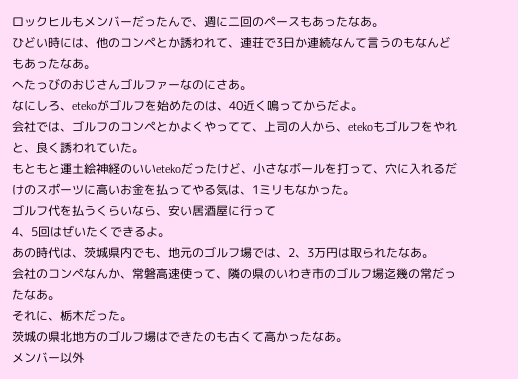ロックヒルもメンバーだったんで、週に二回のペースもあったなあ。
ひどい時には、他のコンペとか誘われて、連荘で3日か連続なんて言うのもなんどもあったなあ。
へたっびのおじさんゴルファーなのにさあ。
なにしろ、etekoがゴルフを始めたのは、40近く鳴ってからだよ。
会社では、ゴルフのコンペとかよくやってて、上司の人から、etekoもゴルフをやれと、良く誘われていた。
もともと運土絵神経のいいetekoだったけど、小さなボールを打って、穴に入れるだけのスポーツに高いお金を払ってやる気は、1ミリもなかった。
ゴルフ代を払うくらいなら、安い居酒屋に行って
4、5回はぜいたくできるよ。
あの時代は、茨城県内でも、地元のゴルフ場では、2、3万円は取られたなあ。
会社のコンペなんか、常磐高速使って、隣の県のいわき市のゴルフ場迄幾の常だったなあ。
それに、栃木だった。
茨城の県北地方のゴルフ場はできたのも古くて高かったなあ。
メンバー以外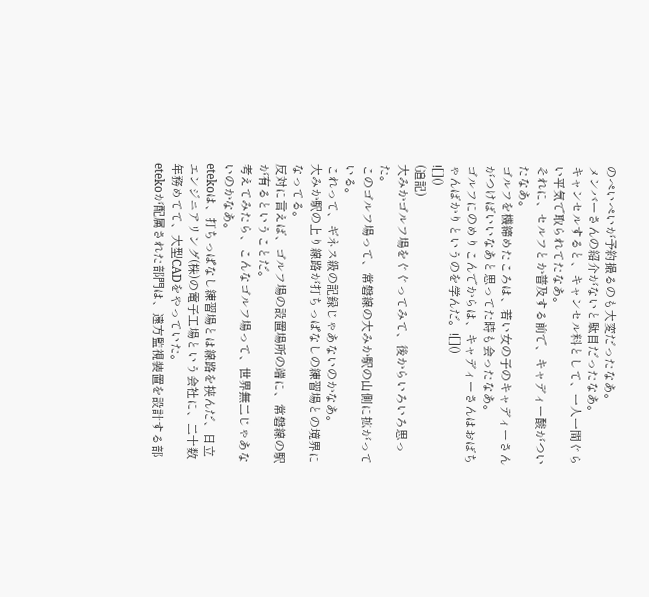のぺいぺいが予約撮るのも大変だったなあ。
メンバーさんの紹介がないと駄目だったなあ。
キャンセルすると、キャンセル料として、一人一間ぐらい平気で取られてたなあ。
それに、セルフとか普及する前で、キャディー酸がついたなあ。
ゴルフを機締めたころは、若い女の子のキャディーさんがつけばいいなあと思ってた時も会ったなあ。
ゴルフにのめりこんでからは、キャディーさんはおばちゃんばかりというのを学んだ。![]()
![]()
(追記)
大みかゴルフ場をぐぐってみて、後からいろいろ思った。
このゴルフ場って、常磐線の大みか駅の山側に拡がっている。
これって、ギネス級の記録じゃあないのかなあ。
大みか駅の上り線路が打ちっぱなしの練習場との境界になってる。
反対に言えば、ゴルフ場の設置場所の端に、常磐線の駅が有るということだ。
考えてみたら、こんなゴルフ場って、世界無二じゃあないのかなあ。
etekoは、打ちっぱなし練習場とは線路を挟んだ、日立エンジニアリング(株)の電子工場という会社に、二十数年務めてて、大型CADをやっていた。
etekoが配属された部門は、遠方監視装置を設計する部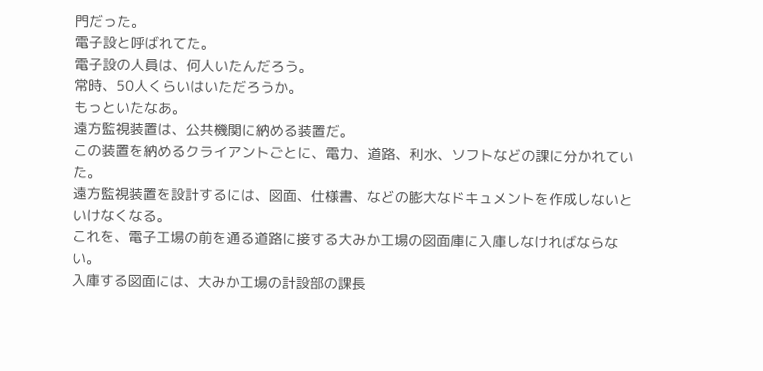門だった。
電子設と呼ばれてた。
電子設の人員は、何人いたんだろう。
常時、50人くらいはいただろうか。
もっといたなあ。
遠方監視装置は、公共機関に納める装置だ。
この装置を納めるクライアントごとに、電力、道路、利水、ソフトなどの課に分かれていた。
遠方監視装置を設計するには、図面、仕様書、などの膨大なドキュメントを作成しないといけなくなる。
これを、電子工場の前を通る道路に接する大みか工場の図面庫に入庫しなければならない。
入庫する図面には、大みか工場の計設部の課長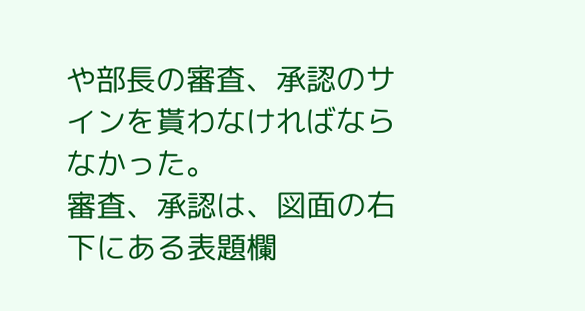や部長の審査、承認のサインを貰わなければならなかった。
審査、承認は、図面の右下にある表題欄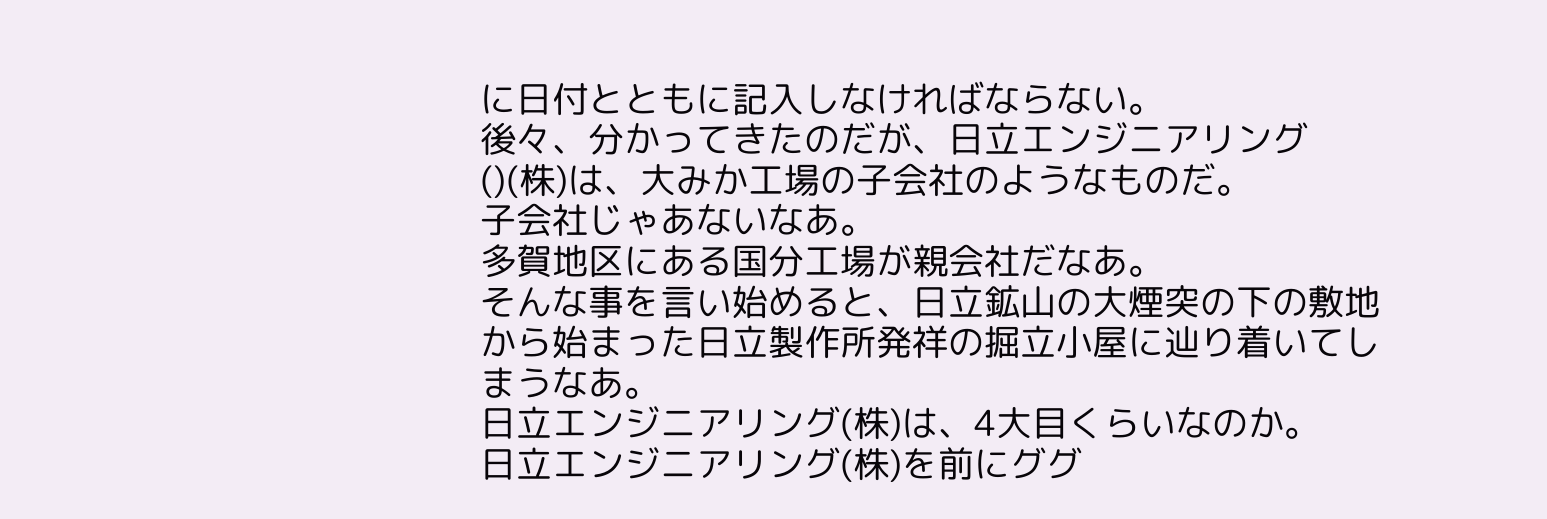に日付とともに記入しなければならない。
後々、分かってきたのだが、日立エンジニアリング()(株)は、大みか工場の子会社のようなものだ。
子会社じゃあないなあ。
多賀地区にある国分工場が親会社だなあ。
そんな事を言い始めると、日立鉱山の大煙突の下の敷地から始まった日立製作所発祥の掘立小屋に辿り着いてしまうなあ。
日立エンジニアリング(株)は、4大目くらいなのか。
日立エンジニアリング(株)を前にググ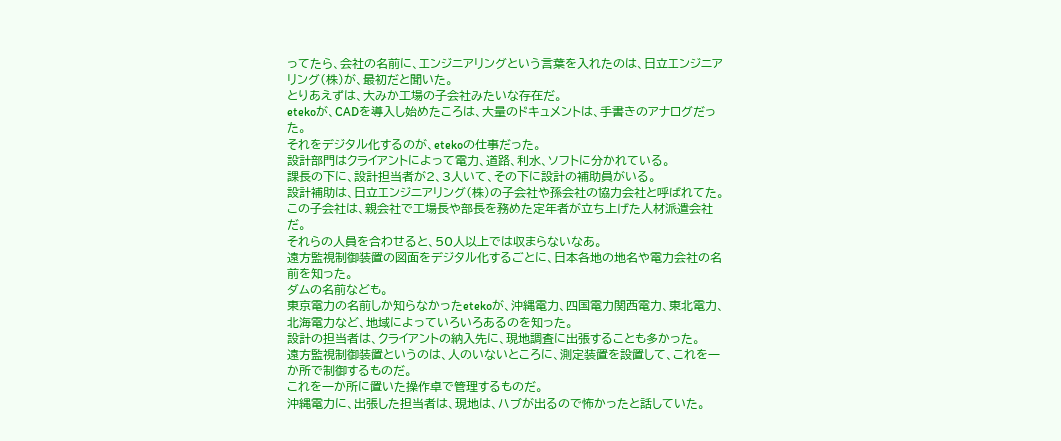ってたら、会社の名前に、エンジニアリングという言葉を入れたのは、日立エンジニアリング(株)が、最初だと聞いた。
とりあえずは、大みか工場の子会社みたいな存在だ。
etekoが、CADを導入し始めたころは、大量のドキュメントは、手書きのアナログだった。
それをデジタル化するのが、etekoの仕事だった。
設計部門はクライアントによって電力、道路、利水、ソフトに分かれている。
課長の下に、設計担当者が2、3人いて、その下に設計の補助員がいる。
設計補助は、日立エンジニアリング(株)の子会社や孫会社の協力会社と呼ばれてた。
この子会社は、親会社で工場長や部長を務めた定年者が立ち上げた人材派遣会社だ。
それらの人員を合わせると、50人以上では収まらないなあ。
遠方監視制御装置の図面をデジタル化するごとに、日本各地の地名や電力会社の名前を知った。
ダムの名前なども。
東京電力の名前しか知らなかったetekoが、沖縄電力、四国電力関西電力、東北電力、北海電力など、地域によっていろいろあるのを知った。
設計の担当者は、クライアントの納入先に、現地調査に出張することも多かった。
遠方監視制御装置というのは、人のいないところに、測定装置を設置して、これを一か所で制御するものだ。
これを一か所に置いた操作卓で管理するものだ。
沖縄電力に、出張した担当者は、現地は、ハブが出るので怖かったと話していた。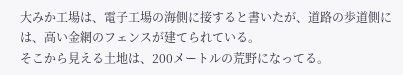大みか工場は、電子工場の海側に接すると書いたが、道路の歩道側には、高い金網のフェンスが建てられている。
そこから見える土地は、200メートルの荒野になってる。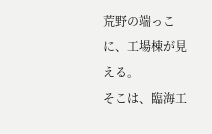荒野の端っこに、工場棟が見える。
そこは、臨海工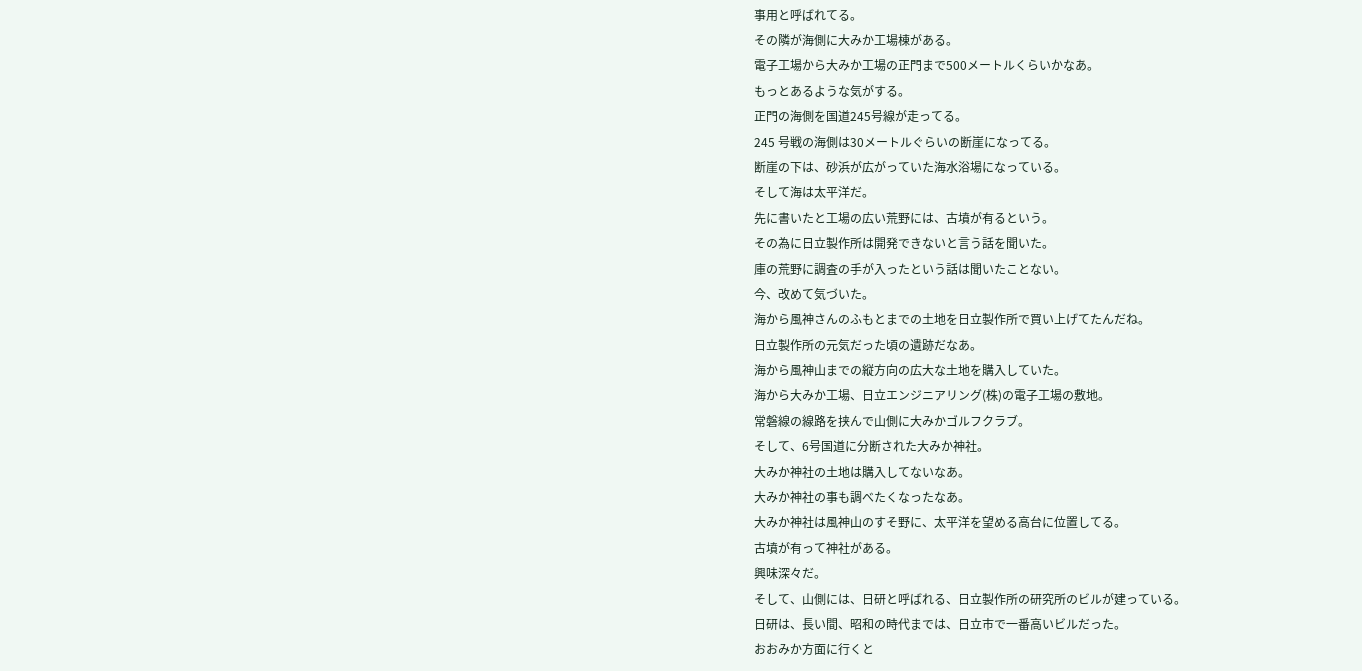事用と呼ばれてる。
その隣が海側に大みか工場棟がある。
電子工場から大みか工場の正門まで500メートルくらいかなあ。
もっとあるような気がする。
正門の海側を国道245号線が走ってる。
245 号戦の海側は30メートルぐらいの断崖になってる。
断崖の下は、砂浜が広がっていた海水浴場になっている。
そして海は太平洋だ。
先に書いたと工場の広い荒野には、古墳が有るという。
その為に日立製作所は開発できないと言う話を聞いた。
庫の荒野に調査の手が入ったという話は聞いたことない。
今、改めて気づいた。
海から風神さんのふもとまでの土地を日立製作所で買い上げてたんだね。
日立製作所の元気だった頃の遺跡だなあ。
海から風神山までの縦方向の広大な土地を購入していた。
海から大みか工場、日立エンジニアリング(株)の電子工場の敷地。
常磐線の線路を挟んで山側に大みかゴルフクラブ。
そして、6号国道に分断された大みか神社。
大みか神社の土地は購入してないなあ。
大みか神社の事も調べたくなったなあ。
大みか神社は風神山のすそ野に、太平洋を望める高台に位置してる。
古墳が有って神社がある。
興味深々だ。
そして、山側には、日研と呼ばれる、日立製作所の研究所のビルが建っている。
日研は、長い間、昭和の時代までは、日立市で一番高いビルだった。
おおみか方面に行くと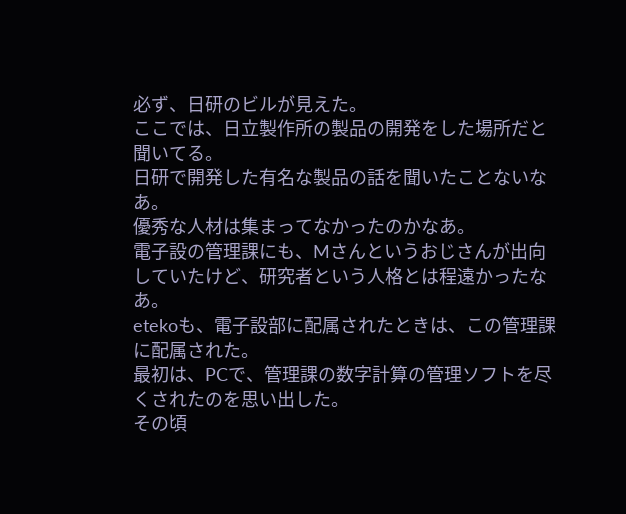必ず、日研のビルが見えた。
ここでは、日立製作所の製品の開発をした場所だと聞いてる。
日研で開発した有名な製品の話を聞いたことないなあ。
優秀な人材は集まってなかったのかなあ。
電子設の管理課にも、Mさんというおじさんが出向していたけど、研究者という人格とは程遠かったなあ。
etekoも、電子設部に配属されたときは、この管理課に配属された。
最初は、PCで、管理課の数字計算の管理ソフトを尽くされたのを思い出した。
その頃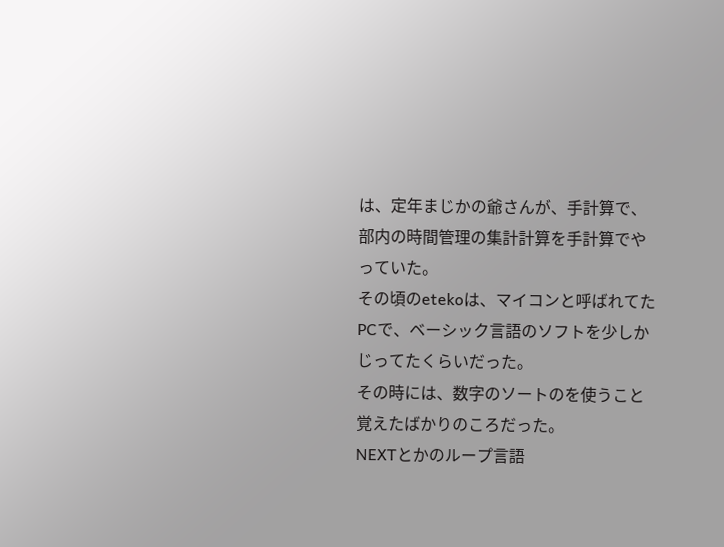は、定年まじかの爺さんが、手計算で、部内の時間管理の集計計算を手計算でやっていた。
その頃のetekoは、マイコンと呼ばれてたPCで、ベーシック言語のソフトを少しかじってたくらいだった。
その時には、数字のソートのを使うこと覚えたばかりのころだった。
NEXTとかのループ言語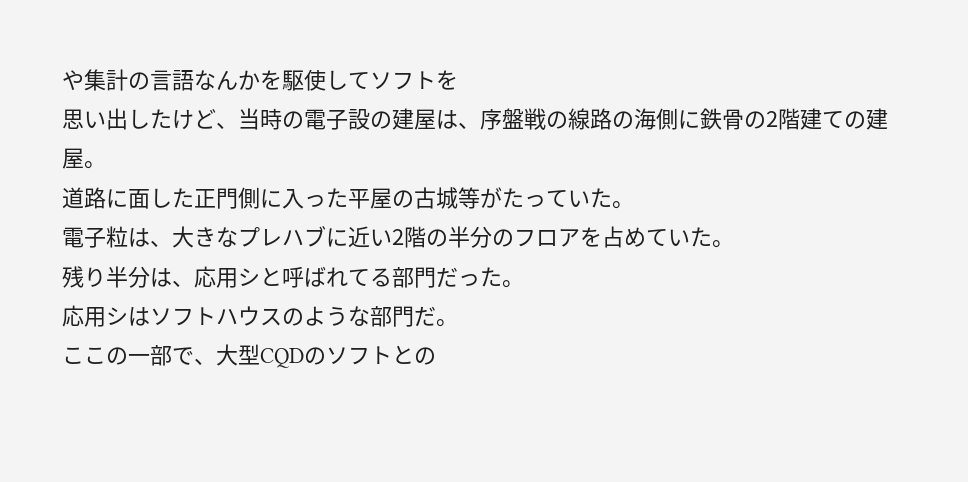や集計の言語なんかを駆使してソフトを
思い出したけど、当時の電子設の建屋は、序盤戦の線路の海側に鉄骨の2階建ての建屋。
道路に面した正門側に入った平屋の古城等がたっていた。
電子粒は、大きなプレハブに近い2階の半分のフロアを占めていた。
残り半分は、応用シと呼ばれてる部門だった。
応用シはソフトハウスのような部門だ。
ここの一部で、大型CQDのソフトとの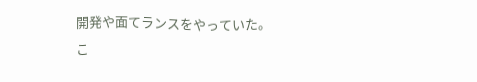開発や面てランスをやっていた。
こ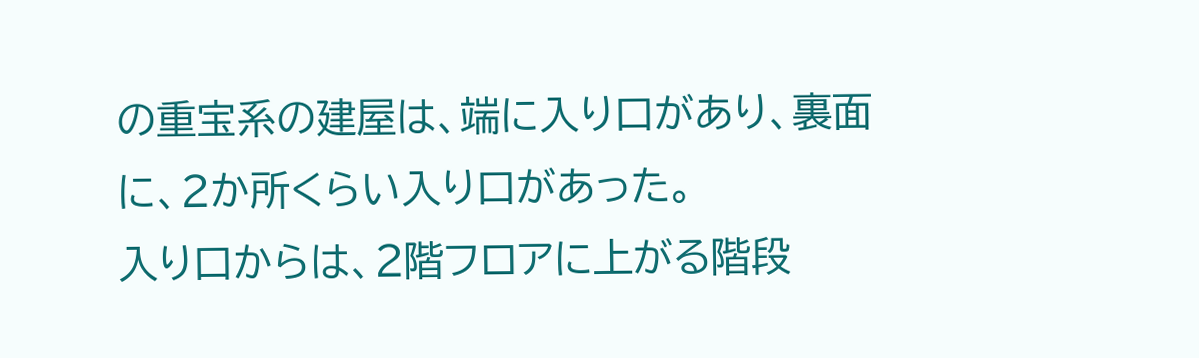の重宝系の建屋は、端に入り口があり、裏面に、2か所くらい入り口があった。
入り口からは、2階フロアに上がる階段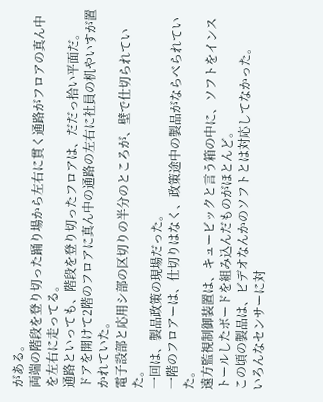がある。
両端の階段を登り切った踊り場から左右に貫く通路がフロアの真ん中を左右に走ってる。
通路といっても、階段を登り切ったフロアは、だだっ拾い平面だ。
ドアを開けて2階のフロアに真ん中の通路の左右に社員の机やいすが置かれていた。
電子設部と応用シ部の区切りの半分のところが、壁で仕切られていた。
一回は、製品政策の現場だった。
一階のフロアーは、仕切りはなく、政策途中の製品がならべられていた。
遠方監視制御装置は、キュービックと言う箱の中に、ソフトをインストールしたボードを組み込んだものがほとんど。
この頃の製品は、ビデオなんかのソフトとは対応してなかった。
いろんなセンサーに対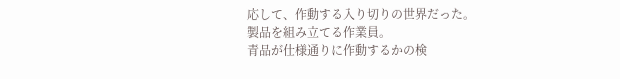応して、作動する入り切りの世界だった。
製品を組み立てる作業員。
青品が仕様通りに作動するかの検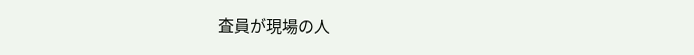査員が現場の人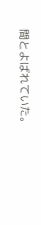間とよばれていた。